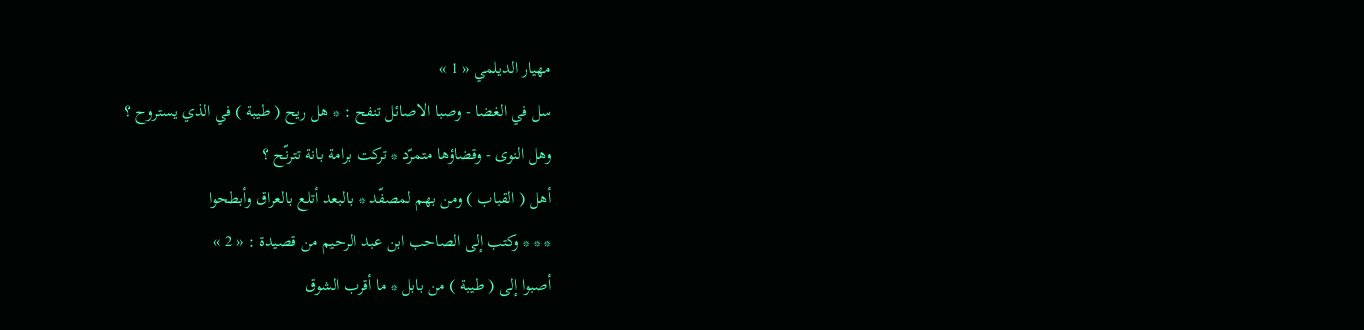مهيار الديلمي « 1 »
سل في الغضا - وصبا الاصائل تنفح : * هل ريح ( طيبة ) في الذي يستروح ؟
وهل النوى - وقضاؤها متمرّد * تركت برامة بانة تترنّح ؟
أهل ( القباب ) ومن بهم لمصفّد * بالبعد أتلع بالعراق وأبطحوا
* * * وكتب إلى الصاحب ابن عبد الرحيم من قصيدة : « 2 »
أصبوا إلى ( طيبة ) من بابل * ما أقرب الشوق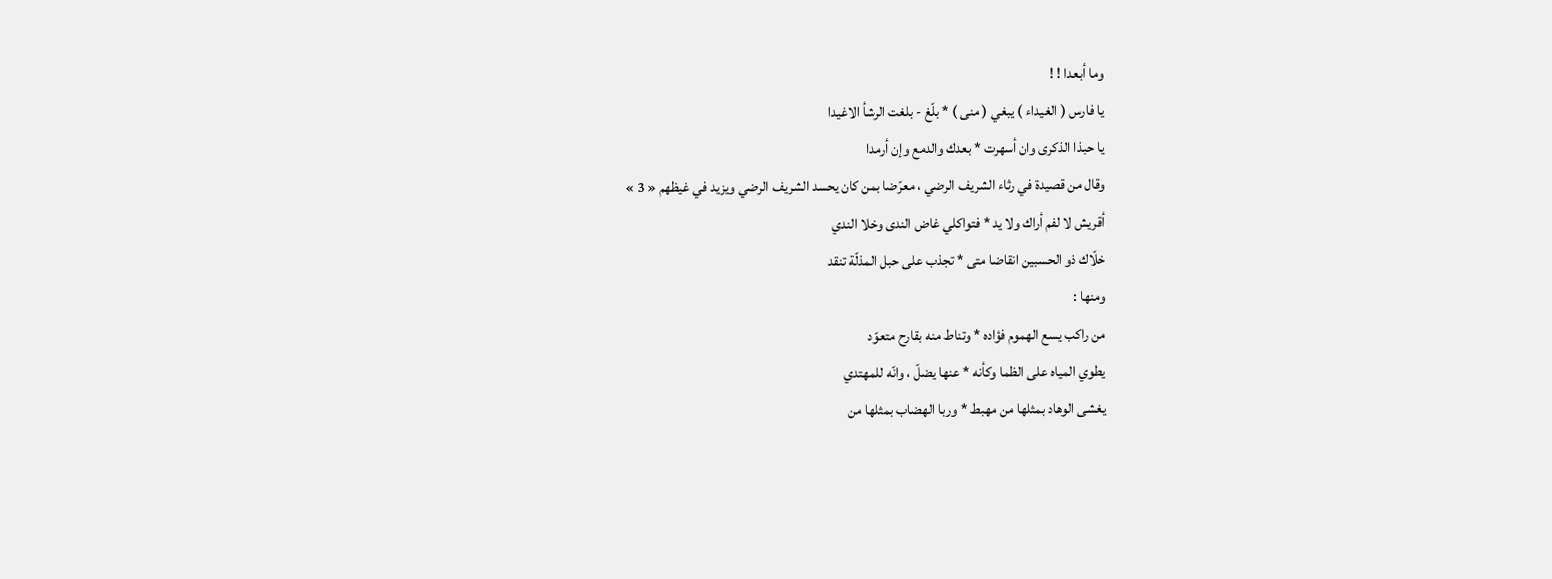وما أبعدا ! !
يا فارس ( الغيداء ) يبغي ( منى ) * بلّغ - بلغت الرشأ الاغيدا
يا حبذا الذكرى وان أسهرت * بعدك والدمع وإن أرمدا
وقال من قصيدة في رثاء الشريف الرضي ، معرّضا بمن كان يحسد الشريف الرضي ويزيد في غيظهم « 3 »
أقريش لا لفم أراك ولا يد * فتواكلي غاض الندى وخلا الندي
خلّاك ذو الحسبين انقاضا متى * تجذب على حبل المذلّة تنقد
ومنها :
من راكب يسع الهموم فؤاده * وتناط منه بقارح متعوّد
يطوي المياه على الظما وكأنه * عنها يضلّ ، وانّه للمهتدي
يغشى الوهاد بمثلها من مهبط * وربا الهضاب بمثلها من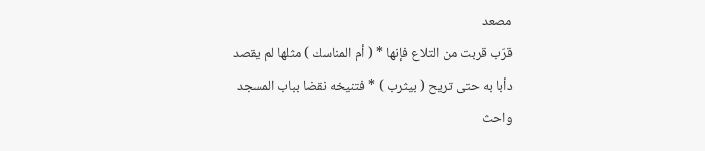مصعد
قرّب قربت من التلاع فإنها * ( أم المناسك ) مثلها لم يقصد
دأبا به حتى تريح ( بيثرب ) * فتنيخه نقضا بباب المسجد
واحث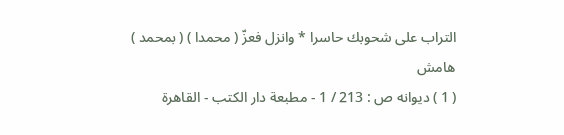التراب على شحوبك حاسرا * وانزل فعزّ ( محمدا ) ( بمحمد )
هامش
( 1 ) ديوانه ص : 213 / 1 - مطبعة دار الكتب - القاهرة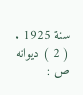سنة 1925 .
( 2 ) ديوانه ص :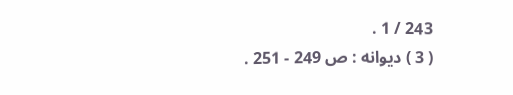243 / 1 .
( 3 ) ديوانه : ص 249 - 251 .